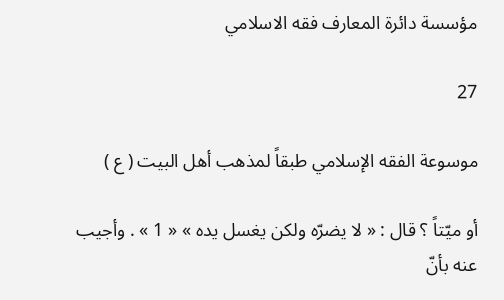مؤسسة دائرة المعارف فقه الاسلامي

27

موسوعة الفقه الإسلامي طبقاً لمذهب أهل البيت ( ع )

أو ميّتاً ؟ قال : « لا يضرّه ولكن يغسل يده » « 1 » . وأجيب عنه بأنّ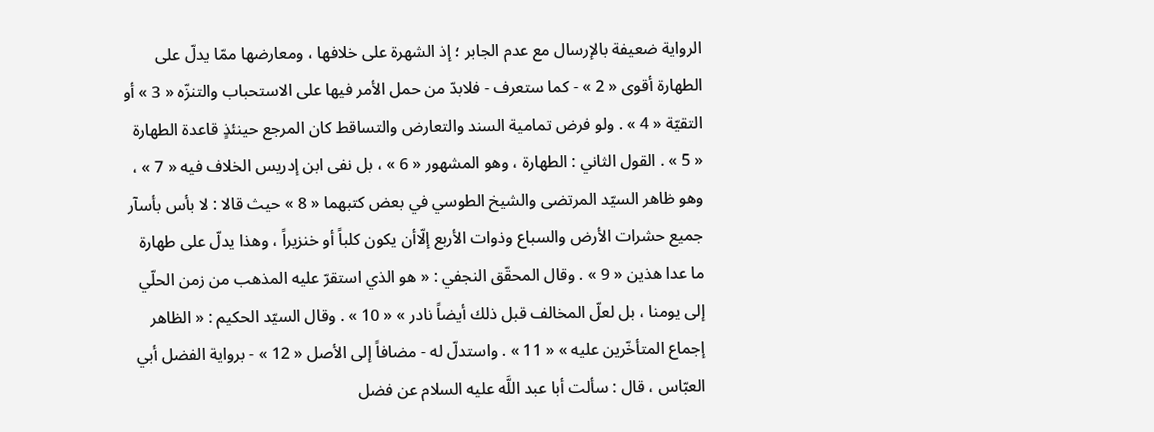الرواية ضعيفة بالإرسال مع عدم الجابر ؛ إذ الشهرة على خلافها ، ومعارضها ممّا يدلّ على الطهارة أقوى « 2 » - كما ستعرف - فلابدّ من حمل الأمر فيها على الاستحباب والتنزّه « 3 » أو التقيّة « 4 » . ولو فرض تمامية السند والتعارض والتساقط كان المرجع حينئذٍ قاعدة الطهارة « 5 » . القول الثاني : الطهارة ، وهو المشهور « 6 » ، بل نفى ابن إدريس الخلاف فيه « 7 » ، وهو ظاهر السيّد المرتضى والشيخ الطوسي في بعض كتبهما « 8 » حيث قالا : لا بأس بأسآر جميع حشرات الأرض والسباع وذوات الأربع إلّاأن يكون كلباً أو خنزيراً ، وهذا يدلّ على طهارة ما عدا هذين « 9 » . وقال المحقّق النجفي : « هو الذي استقرّ عليه المذهب من زمن الحلّي إلى يومنا ، بل لعلّ المخالف قبل ذلك أيضاً نادر » « 10 » . وقال السيّد الحكيم : « الظاهر إجماع المتأخّرين عليه » « 11 » . واستدلّ له - مضافاً إلى الأصل « 12 » - برواية الفضل أبي العبّاس ، قال : سألت أبا عبد اللَّه عليه السلام عن فضل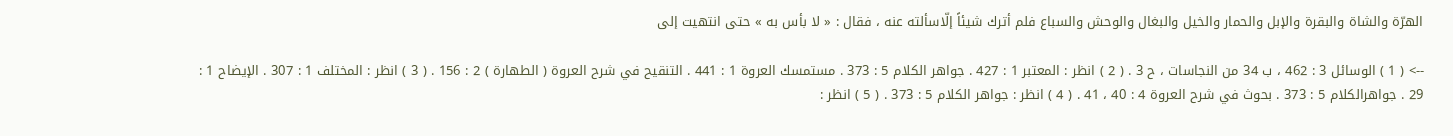الهرّة والشاة والبقرة والإبل والحمار والخيل والبغال والوحش والسباع فلم أترك شيئاً إلّاسألته عنه ، فقال : « لا بأس به » حتى انتهيت إلى

--> ( 1 ) الوسائل 3 : 462 ، ب 34 من النجاسات ، ح 3 . ( 2 ) انظر : المعتبر 1 : 427 . جواهر الكلام 5 : 373 . مستمسك العروة 1 : 441 . التنقيح في شرح العروة ( الطهارة ) 2 : 156 . ( 3 ) انظر : المختلف 1 : 307 . الإيضاح 1 : 29 . جواهرالكلام 5 : 373 . بحوث في شرح العروة 4 : 40 ، 41 . ( 4 ) انظر : جواهر الكلام 5 : 373 . ( 5 ) انظر :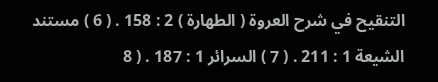التنقيح في شرح العروة ( الطهارة ) 2 : 158 . ( 6 ) مستند الشيعة 1 : 211 . ( 7 ) السرائر 1 : 187 . ( 8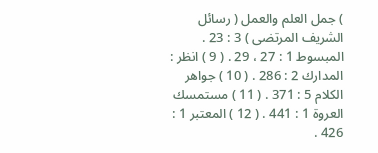) جمل العلم والعمل ( رسائل الشريف المرتضى ) 3 : 23 . المبسوط 1 : 27 ، 29 . ( 9 ) انظر : المدارك 2 : 286 . ( 10 ) جواهر الكلام 5 : 371 . ( 11 ) مستمسك العروة 1 : 441 . ( 12 ) المعتبر 1 : 426 .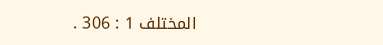المختلف 1 : 306 .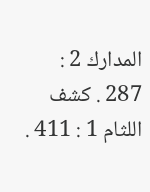المدارك 2 : 287 . كشف اللثام 1 : 411 .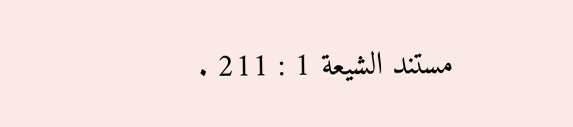مستند الشيعة 1 : 211 .